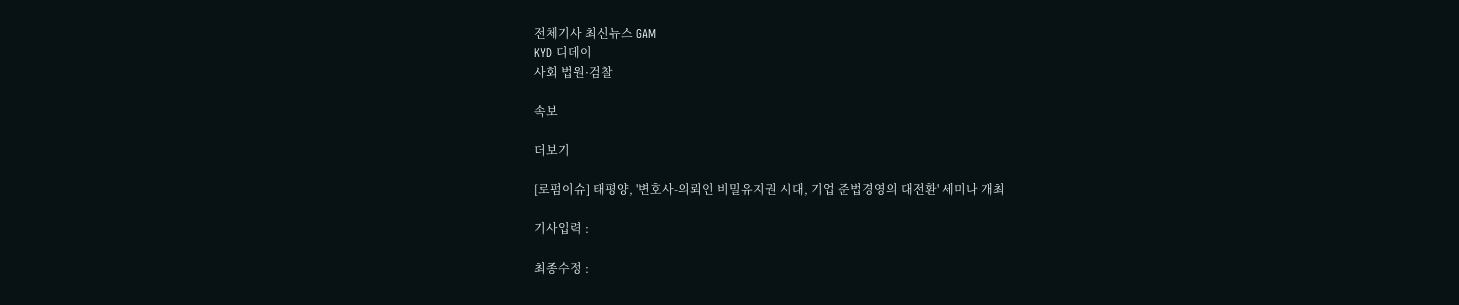전체기사 최신뉴스 GAM
KYD 디데이
사회 법원·검찰

속보

더보기

[로펌이슈] 태평양, '변호사-의뢰인 비밀유지권 시대, 기업 준법경영의 대전환' 세미나 개최

기사입력 :

최종수정 :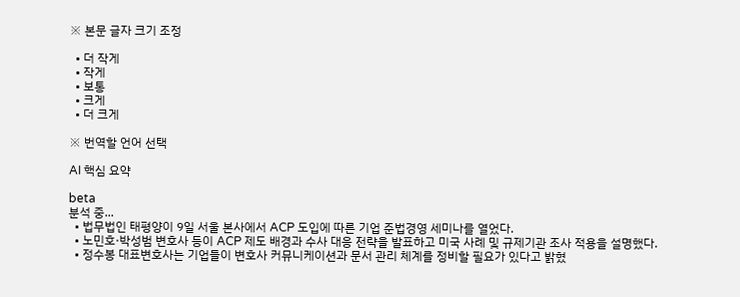※ 본문 글자 크기 조정

  • 더 작게
  • 작게
  • 보통
  • 크게
  • 더 크게

※ 번역할 언어 선택

AI 핵심 요약

beta
분석 중...
  • 법무법인 태평양이 9일 서울 본사에서 ACP 도입에 따른 기업 준법경영 세미나를 열었다.
  • 노민호·박성범 변호사 등이 ACP 제도 배경과 수사 대응 전략을 발표하고 미국 사례 및 규제기관 조사 적용을 설명했다.
  • 정수봉 대표변호사는 기업들이 변호사 커뮤니케이션과 문서 관리 체계를 정비할 필요가 있다고 밝혔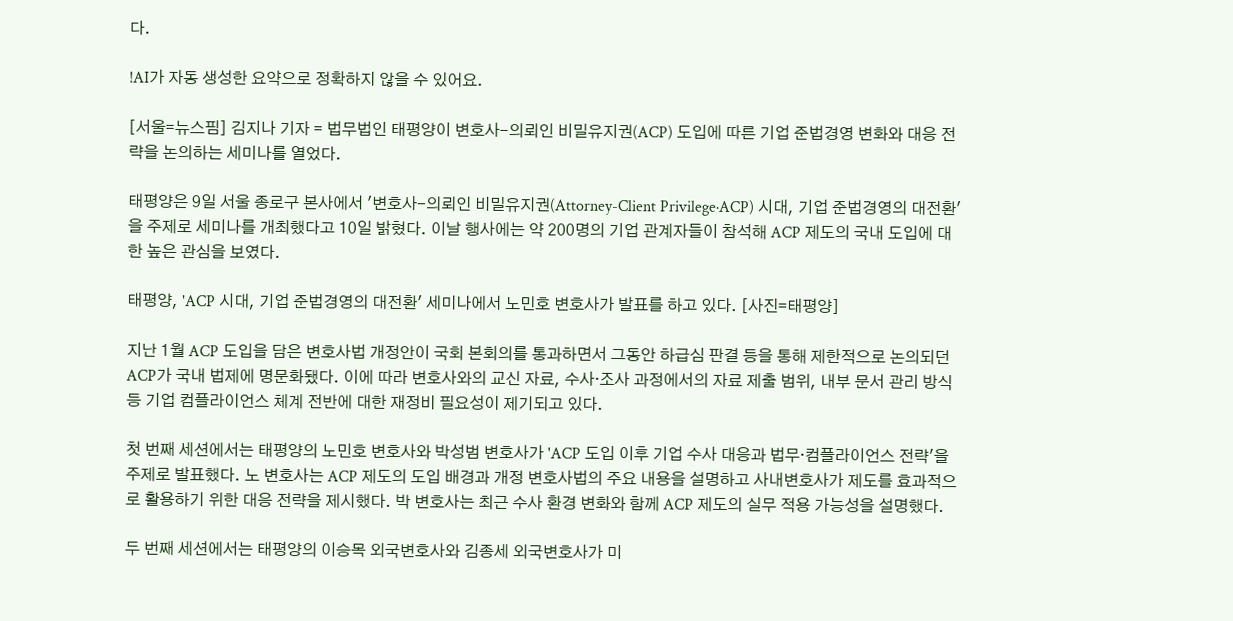다.

!AI가 자동 생성한 요약으로 정확하지 않을 수 있어요.

[서울=뉴스핌] 김지나 기자 = 법무법인 태평양이 변호사-의뢰인 비밀유지권(ACP) 도입에 따른 기업 준법경영 변화와 대응 전략을 논의하는 세미나를 열었다.

태평양은 9일 서울 종로구 본사에서 '변호사-의뢰인 비밀유지권(Attorney-Client Privilege·ACP) 시대, 기업 준법경영의 대전환'을 주제로 세미나를 개최했다고 10일 밝혔다. 이날 행사에는 약 200명의 기업 관계자들이 참석해 ACP 제도의 국내 도입에 대한 높은 관심을 보였다.

태평양, 'ACP 시대, 기업 준법경영의 대전환' 세미나에서 노민호 변호사가 발표를 하고 있다. [사진=태평양]

지난 1월 ACP 도입을 담은 변호사법 개정안이 국회 본회의를 통과하면서 그동안 하급심 판결 등을 통해 제한적으로 논의되던 ACP가 국내 법제에 명문화됐다. 이에 따라 변호사와의 교신 자료, 수사·조사 과정에서의 자료 제출 범위, 내부 문서 관리 방식 등 기업 컴플라이언스 체계 전반에 대한 재정비 필요성이 제기되고 있다.

첫 번째 세션에서는 태평양의 노민호 변호사와 박성범 변호사가 'ACP 도입 이후 기업 수사 대응과 법무·컴플라이언스 전략'을 주제로 발표했다. 노 변호사는 ACP 제도의 도입 배경과 개정 변호사법의 주요 내용을 설명하고 사내변호사가 제도를 효과적으로 활용하기 위한 대응 전략을 제시했다. 박 변호사는 최근 수사 환경 변화와 함께 ACP 제도의 실무 적용 가능성을 설명했다.

두 번째 세션에서는 태평양의 이승목 외국변호사와 김종세 외국변호사가 미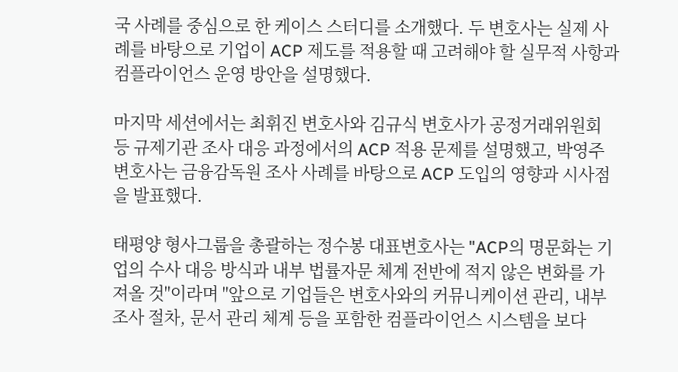국 사례를 중심으로 한 케이스 스터디를 소개했다. 두 변호사는 실제 사례를 바탕으로 기업이 ACP 제도를 적용할 때 고려해야 할 실무적 사항과 컴플라이언스 운영 방안을 설명했다.

마지막 세션에서는 최휘진 변호사와 김규식 변호사가 공정거래위원회 등 규제기관 조사 대응 과정에서의 ACP 적용 문제를 설명했고, 박영주 변호사는 금융감독원 조사 사례를 바탕으로 ACP 도입의 영향과 시사점을 발표했다.

태평양 형사그룹을 총괄하는 정수봉 대표변호사는 "ACP의 명문화는 기업의 수사 대응 방식과 내부 법률자문 체계 전반에 적지 않은 변화를 가져올 것"이라며 "앞으로 기업들은 변호사와의 커뮤니케이션 관리, 내부 조사 절차, 문서 관리 체계 등을 포함한 컴플라이언스 시스템을 보다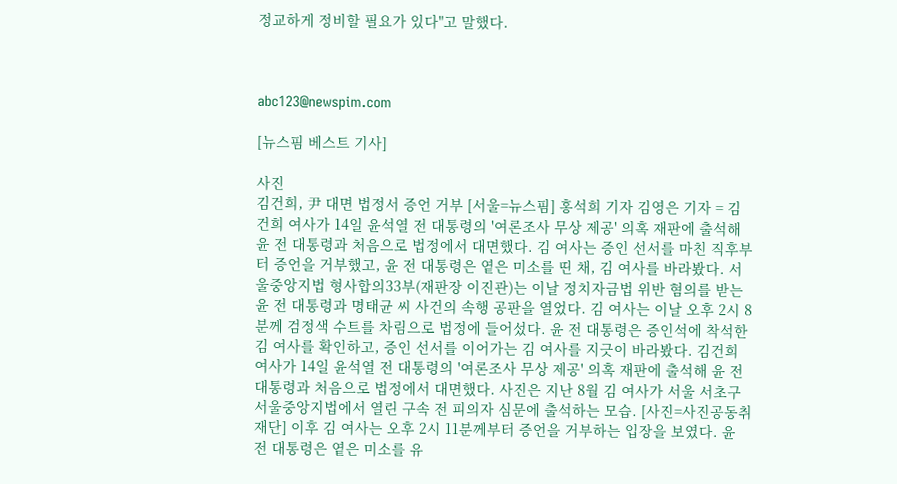정교하게 정비할 필요가 있다"고 말했다.



abc123@newspim.com

[뉴스핌 베스트 기사]

사진
김건희, 尹 대면 법정서 증언 거부 [서울=뉴스핌] 홍석희 기자 김영은 기자 = 김건희 여사가 14일 윤석열 전 대통령의 '여론조사 무상 제공' 의혹 재판에 출석해 윤 전 대통령과 처음으로 법정에서 대면했다. 김 여사는 증인 선서를 마친 직후부터 증언을 거부했고, 윤 전 대통령은 옅은 미소를 띤 채, 김 여사를 바라봤다. 서울중앙지법 형사합의33부(재판장 이진관)는 이날 정치자금법 위반 혐의를 받는 윤 전 대통령과 명태균 씨 사건의 속행 공판을 열었다. 김 여사는 이날 오후 2시 8분께 검정색 수트를 차림으로 법정에 들어섰다. 윤 전 대통령은 증인석에 착석한 김 여사를 확인하고, 증인 선서를 이어가는 김 여사를 지긋이 바라봤다. 김건희 여사가 14일 윤석열 전 대통령의 '여론조사 무상 제공' 의혹 재판에 출석해 윤 전 대통령과 처음으로 법정에서 대면했다. 사진은 지난 8월 김 여사가 서울 서초구 서울중앙지법에서 열린 구속 전 피의자 심문에 출석하는 모습. [사진=사진공동취재단] 이후 김 여사는 오후 2시 11분께부터 증언을 거부하는 입장을 보였다. 윤 전 대통령은 옅은 미소를 유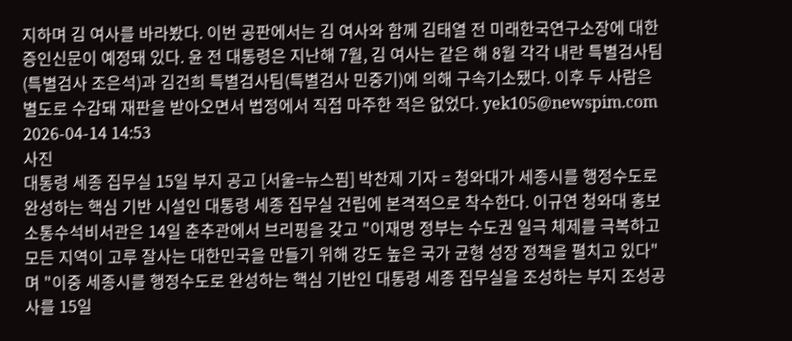지하며 김 여사를 바라봤다. 이번 공판에서는 김 여사와 함께 김태열 전 미래한국연구소장에 대한 증인신문이 예정돼 있다. 윤 전 대통령은 지난해 7월, 김 여사는 같은 해 8월 각각 내란 특별검사팀(특별검사 조은석)과 김건희 특별검사팀(특별검사 민중기)에 의해 구속기소됐다. 이후 두 사람은 별도로 수감돼 재판을 받아오면서 법정에서 직접 마주한 적은 없었다. yek105@newspim.com   2026-04-14 14:53
사진
대통령 세종 집무실 15일 부지 공고 [서울=뉴스핌] 박찬제 기자 = 청와대가 세종시를 행정수도로 완성하는 핵심 기반 시설인 대통령 세종 집무실 건립에 본격적으로 착수한다. 이규연 청와대 홍보소통수석비서관은 14일 춘추관에서 브리핑을 갖고 "이재명 정부는 수도권 일극 체제를 극복하고 모든 지역이 고루 잘사는 대한민국을 만들기 위해 강도 높은 국가 균형 성장 정책을 펼치고 있다"며 "이중 세종시를 행정수도로 완성하는 핵심 기반인 대통령 세종 집무실을 조성하는 부지 조성공사를 15일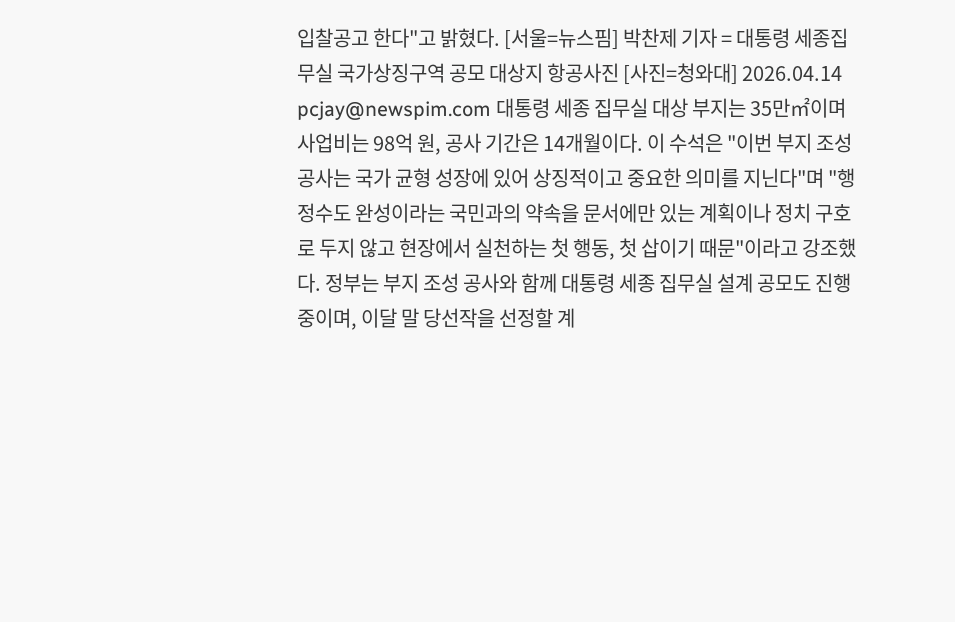입찰공고 한다"고 밝혔다. [서울=뉴스핌] 박찬제 기자 = 대통령 세종집무실 국가상징구역 공모 대상지 항공사진 [사진=청와대] 2026.04.14 pcjay@newspim.com 대통령 세종 집무실 대상 부지는 35만㎡이며 사업비는 98억 원, 공사 기간은 14개월이다. 이 수석은 "이번 부지 조성 공사는 국가 균형 성장에 있어 상징적이고 중요한 의미를 지닌다"며 "행정수도 완성이라는 국민과의 약속을 문서에만 있는 계획이나 정치 구호로 두지 않고 현장에서 실천하는 첫 행동, 첫 삽이기 때문"이라고 강조했다. 정부는 부지 조성 공사와 함께 대통령 세종 집무실 설계 공모도 진행 중이며, 이달 말 당선작을 선정할 계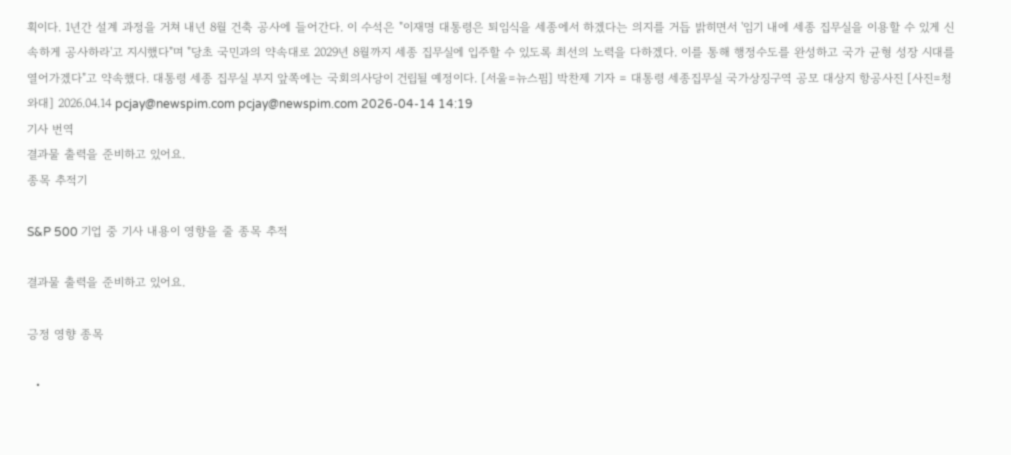획이다. 1년간 설계 과정을 거쳐 내년 8월 건축 공사에 들어간다. 이 수석은 "이재명 대통령은 퇴임식을 세종에서 하겠다는 의지를 거듭 밝히면서 '임기 내에 세종 집무실을 이용할 수 있게 신속하게 공사하라'고 지시했다"며 "당초 국민과의 약속대로 2029년 8월까지 세종 집무실에 입주할 수 있도록 최선의 노력을 다하겠다. 이를 통해 행정수도를 완성하고 국가 균형 성장 시대를 열어가겠다"고 약속했다. 대통령 세종 집무실 부지 앞쪽에는 국회의사당이 건립될 예정이다. [서울=뉴스핌] 박찬제 기자 = 대통령 세종집무실 국가상징구역 공모 대상지 항공사진 [사진=청와대] 2026.04.14 pcjay@newspim.com pcjay@newspim.com 2026-04-14 14:19
기사 번역
결과물 출력을 준비하고 있어요.
종목 추적기

S&P 500 기업 중 기사 내용이 영향을 줄 종목 추적

결과물 출력을 준비하고 있어요.

긍정 영향 종목

  •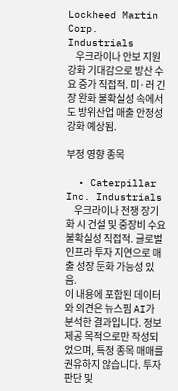Lockheed Martin Corp. Industrials
    우크라이나 안보 지원 강화 기대감으로 방산 수요 증가 직접적. 미·러 긴장 완화 불확실성 속에서도 방위산업 매출 안정성 강화 예상됨.

부정 영향 종목

  • Caterpillar Inc. Industrials
    우크라이나 전쟁 장기화 시 건설 및 중장비 수요 불확실성 직접적. 글로벌 인프라 투자 지연으로 매출 성장 둔화 가능성 있음.
이 내용에 포함된 데이터와 의견은 뉴스핌 AI가 분석한 결과입니다. 정보 제공 목적으로만 작성되었으며, 특정 종목 매매를 권유하지 않습니다. 투자 판단 및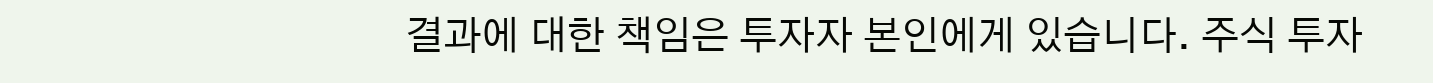결과에 대한 책임은 투자자 본인에게 있습니다. 주식 투자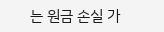는 원금 손실 가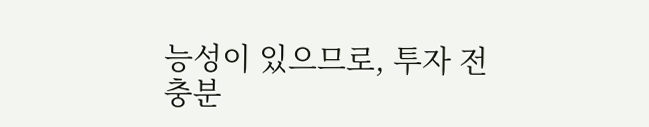능성이 있으므로, 투자 전 충분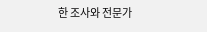한 조사와 전문가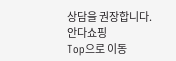상담을 권장합니다.
안다쇼핑
Top으로 이동